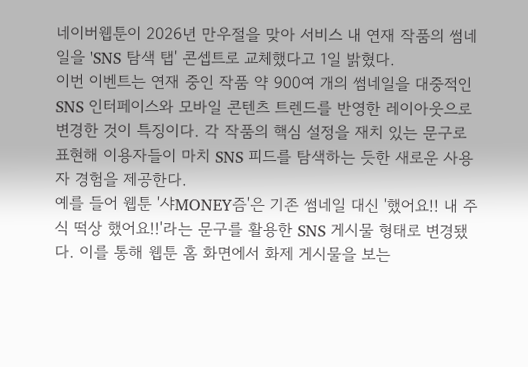네이버웹툰이 2026년 만우절을 맞아 서비스 내 연재 작품의 썸네일을 'SNS 탐색 탭' 콘셉트로 교체했다고 1일 밝혔다.
이번 이벤트는 연재 중인 작품 약 900여 개의 썸네일을 대중적인 SNS 인터페이스와 모바일 콘텐츠 트렌드를 반영한 레이아웃으로 변경한 것이 특징이다. 각 작품의 핵심 설정을 재치 있는 문구로 표현해 이용자들이 마치 SNS 피드를 탐색하는 듯한 새로운 사용자 경험을 제공한다.
예를 들어 웹툰 '샤MONEY즘'은 기존 썸네일 대신 '했어요!! 내 주식 떡상 했어요!!'라는 문구를 활용한 SNS 게시물 형태로 변경됐다. 이를 통해 웹툰 홈 화면에서 화제 게시물을 보는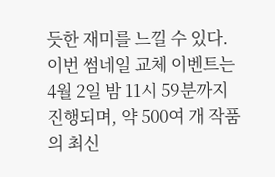듯한 재미를 느낄 수 있다.
이번 썸네일 교체 이벤트는 4월 2일 밤 11시 59분까지 진행되며, 약 500여 개 작품의 최신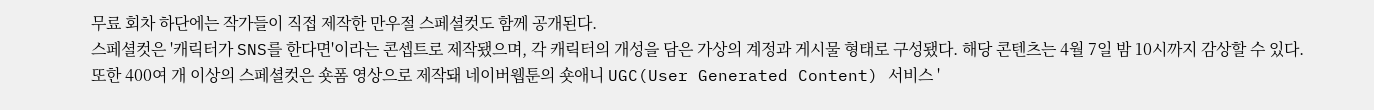무료 회차 하단에는 작가들이 직접 제작한 만우절 스페셜컷도 함께 공개된다.
스페셜컷은 '캐릭터가 SNS를 한다면'이라는 콘셉트로 제작됐으며, 각 캐릭터의 개성을 담은 가상의 계정과 게시물 형태로 구성됐다. 해당 콘텐츠는 4월 7일 밤 10시까지 감상할 수 있다.
또한 400여 개 이상의 스페셜컷은 숏폼 영상으로 제작돼 네이버웹툰의 숏애니 UGC(User Generated Content) 서비스 '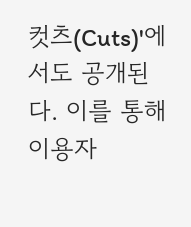컷츠(Cuts)'에서도 공개된다. 이를 통해 이용자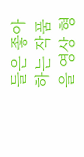들은 좋아하는 작품을 영상 형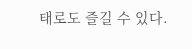태로도 즐길 수 있다.